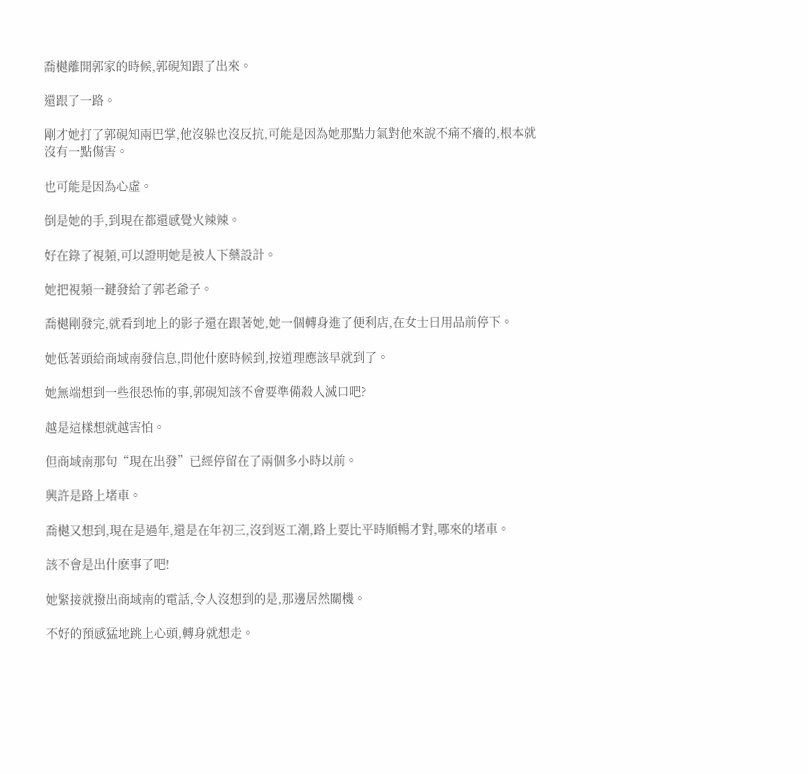喬樾離開郭家的時候,郭硯知跟了出來。

還跟了一路。

剛才她打了郭硯知兩巴掌,他沒躲也沒反抗,可能是因為她那點力氣對他來說不痛不癢的,根本就沒有一點傷害。

也可能是因為心虛。

倒是她的手,到現在都還感覺火辣辣。

好在錄了視頻,可以證明她是被人下藥設計。

她把視頻一鍵發給了郭老爺子。

喬樾剛發完,就看到地上的影子還在跟著她,她一個轉身進了便利店,在女士日用品前停下。

她低著頭給商域南發信息,問他什麽時候到,按道理應該早就到了。

她無端想到一些很恐怖的事,郭硯知該不會要準備殺人滅口吧?

越是這樣想就越害怕。

但商域南那句“現在出發”已經停留在了兩個多小時以前。

興許是路上堵車。

喬樾又想到,現在是過年,還是在年初三,沒到返工潮,路上要比平時順暢才對,哪來的堵車。

該不會是出什麽事了吧!

她緊接就撥出商域南的電話,令人沒想到的是,那邊居然關機。

不好的預感猛地跳上心頭,轉身就想走。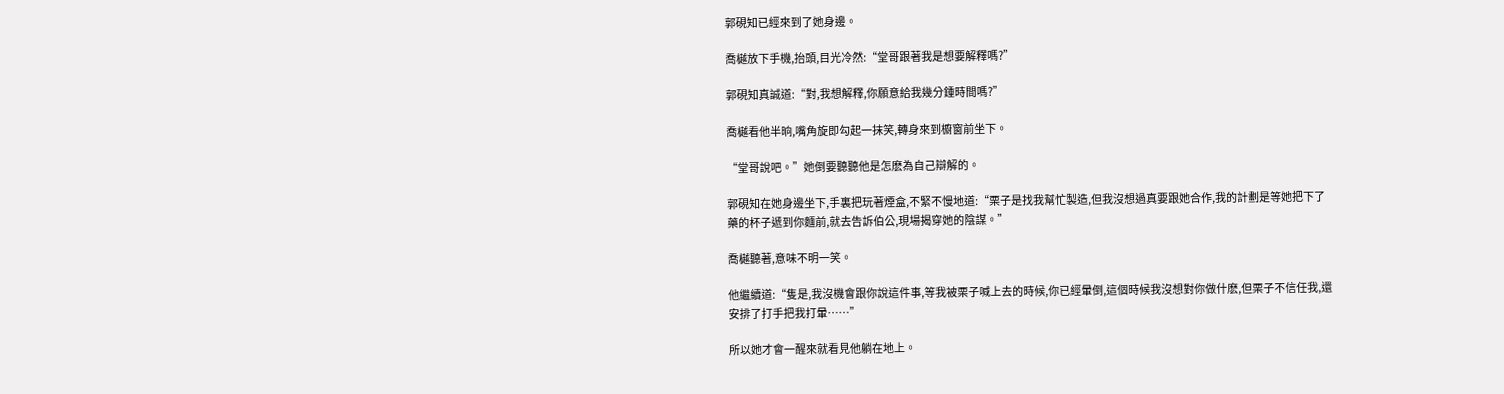郭硯知已經來到了她身邊。

喬樾放下手機,抬頭,目光冷然:“堂哥跟著我是想要解釋嗎?”

郭硯知真誠道:“對,我想解釋,你願意給我幾分鍾時間嗎?”

喬樾看他半晌,嘴角旋即勾起一抹笑,轉身來到櫥窗前坐下。

“堂哥說吧。”她倒要聽聽他是怎麽為自己辯解的。

郭硯知在她身邊坐下,手裏把玩著煙盒,不緊不慢地道:“栗子是找我幫忙製造,但我沒想過真要跟她合作,我的計劃是等她把下了藥的杯子遞到你麵前,就去告訴伯公,現場揭穿她的陰謀。”

喬樾聽著,意味不明一笑。

他繼續道:“隻是,我沒機會跟你說這件事,等我被栗子喊上去的時候,你已經暈倒,這個時候我沒想對你做什麽,但栗子不信任我,還安排了打手把我打暈……”

所以她才會一醒來就看見他躺在地上。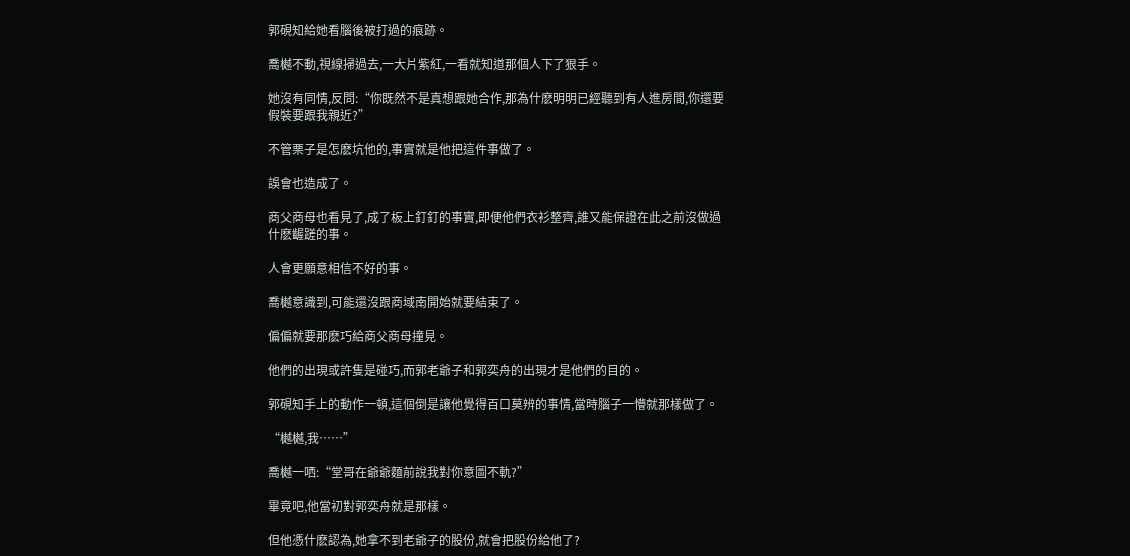郭硯知給她看腦後被打過的痕跡。

喬樾不動,視線掃過去,一大片紫紅,一看就知道那個人下了狠手。

她沒有同情,反問:“你既然不是真想跟她合作,那為什麽明明已經聽到有人進房間,你還要假裝要跟我親近?”

不管栗子是怎麽坑他的,事實就是他把這件事做了。

誤會也造成了。

商父商母也看見了,成了板上釘釘的事實,即便他們衣衫整齊,誰又能保證在此之前沒做過什麽齷蹉的事。

人會更願意相信不好的事。

喬樾意識到,可能還沒跟商域南開始就要結束了。

偏偏就要那麽巧給商父商母撞見。

他們的出現或許隻是碰巧,而郭老爺子和郭奕舟的出現才是他們的目的。

郭硯知手上的動作一頓,這個倒是讓他覺得百口莫辨的事情,當時腦子一懵就那樣做了。

“樾樾,我……”

喬樾一哂:“堂哥在爺爺麵前說我對你意圖不軌?”

畢竟吧,他當初對郭奕舟就是那樣。

但他憑什麽認為,她拿不到老爺子的股份,就會把股份給他了?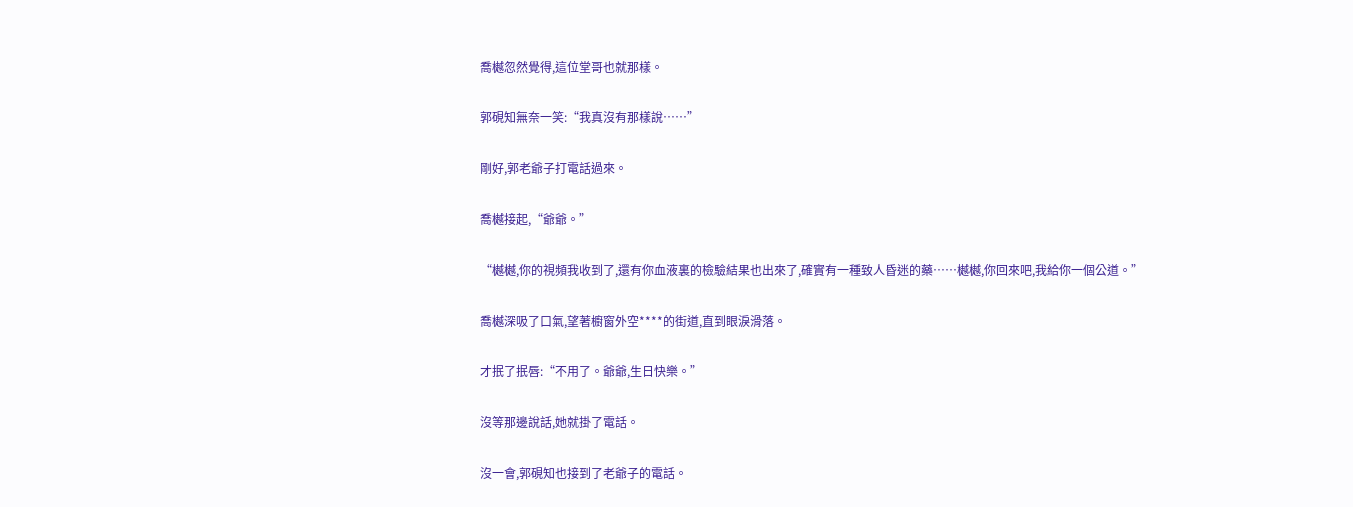喬樾忽然覺得,這位堂哥也就那樣。

郭硯知無奈一笑:“我真沒有那樣說……”

剛好,郭老爺子打電話過來。

喬樾接起,“爺爺。”

“樾樾,你的視頻我收到了,還有你血液裏的檢驗結果也出來了,確實有一種致人昏迷的藥……樾樾,你回來吧,我給你一個公道。”

喬樾深吸了口氣,望著櫥窗外空****的街道,直到眼淚滑落。

才抿了抿唇:“不用了。爺爺,生日快樂。”

沒等那邊說話,她就掛了電話。

沒一會,郭硯知也接到了老爺子的電話。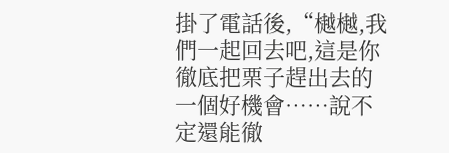掛了電話後,“樾樾,我們一起回去吧,這是你徹底把栗子趕出去的一個好機會……說不定還能徹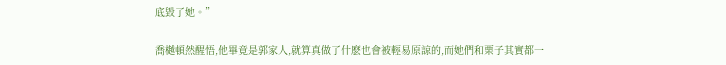底毀了她。”

喬樾頓然醒悟,他畢竟是郭家人,就算真做了什麽也會被輕易原諒的,而她們和栗子其實都一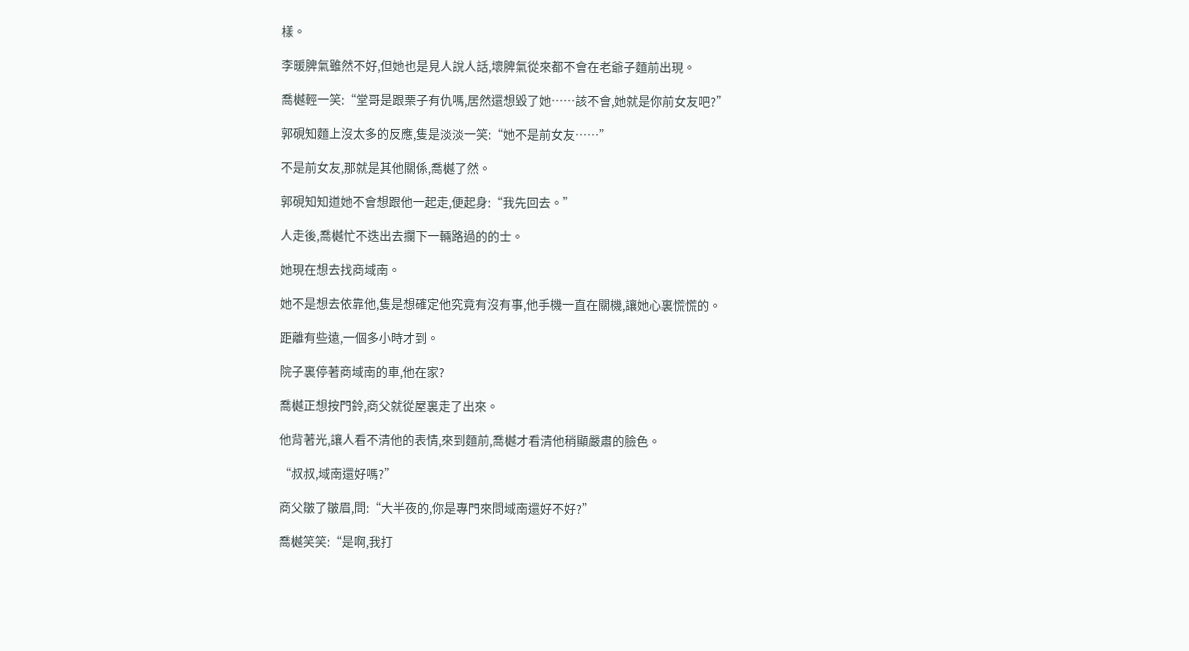樣。

李暖脾氣雖然不好,但她也是見人說人話,壞脾氣從來都不會在老爺子麵前出現。

喬樾輕一笑:“堂哥是跟栗子有仇嗎,居然還想毀了她……該不會,她就是你前女友吧?”

郭硯知麵上沒太多的反應,隻是淡淡一笑:“她不是前女友……”

不是前女友,那就是其他關係,喬樾了然。

郭硯知知道她不會想跟他一起走,便起身:“我先回去。”

人走後,喬樾忙不迭出去攔下一輛路過的的士。

她現在想去找商域南。

她不是想去依靠他,隻是想確定他究竟有沒有事,他手機一直在關機,讓她心裏慌慌的。

距離有些遠,一個多小時才到。

院子裏停著商域南的車,他在家?

喬樾正想按門鈴,商父就從屋裏走了出來。

他背著光,讓人看不清他的表情,來到麵前,喬樾才看清他稍顯嚴肅的臉色。

“叔叔,域南還好嗎?”

商父皺了皺眉,問:“大半夜的,你是專門來問域南還好不好?”

喬樾笑笑:“是啊,我打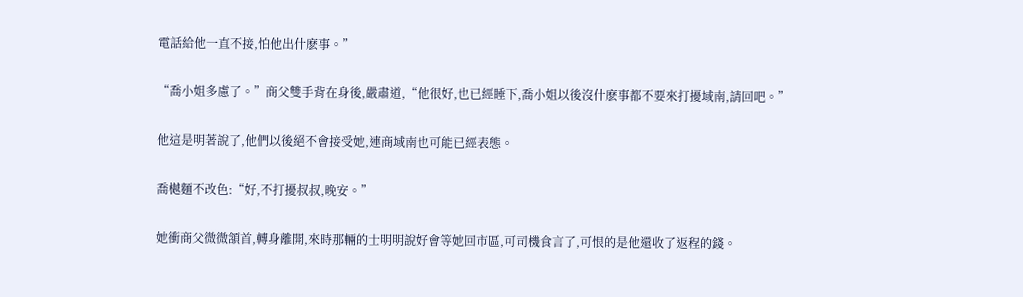電話給他一直不接,怕他出什麽事。”

“喬小姐多慮了。”商父雙手背在身後,嚴肅道,“他很好,也已經睡下,喬小姐以後沒什麽事都不要來打擾域南,請回吧。”

他這是明著說了,他們以後絕不會接受她,連商域南也可能已經表態。

喬樾麵不改色:“好,不打擾叔叔,晚安。”

她衝商父微微頷首,轉身離開,來時那輛的士明明說好會等她回市區,可司機食言了,可恨的是他還收了返程的錢。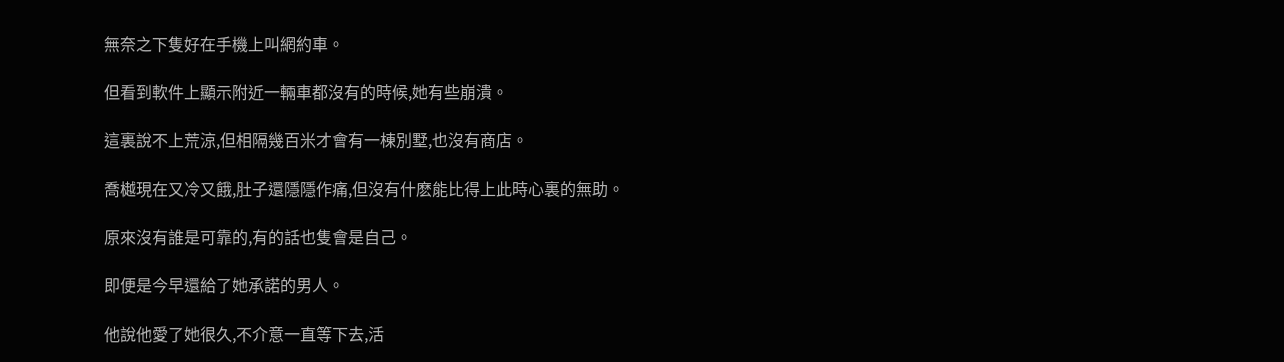無奈之下隻好在手機上叫網約車。

但看到軟件上顯示附近一輛車都沒有的時候,她有些崩潰。

這裏說不上荒涼,但相隔幾百米才會有一棟別墅,也沒有商店。

喬樾現在又冷又餓,肚子還隱隱作痛,但沒有什麽能比得上此時心裏的無助。

原來沒有誰是可靠的,有的話也隻會是自己。

即便是今早還給了她承諾的男人。

他說他愛了她很久,不介意一直等下去,活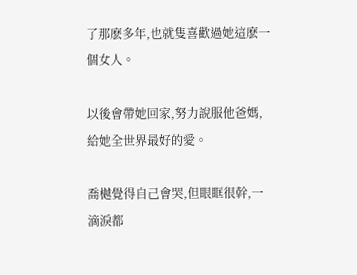了那麽多年,也就隻喜歡過她這麽一個女人。

以後會帶她回家,努力說服他爸媽,給她全世界最好的愛。

喬樾覺得自己會哭,但眼眶很幹,一滴淚都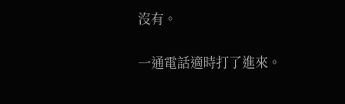沒有。

一通電話適時打了進來。